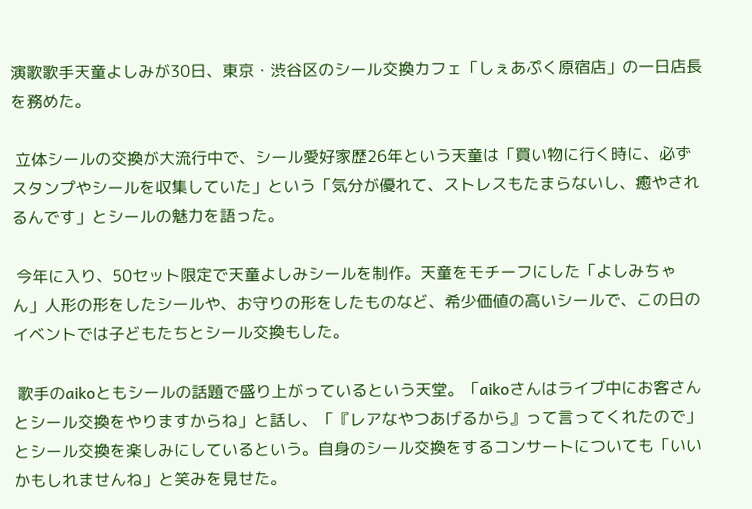演歌歌手天童よしみが30日、東京・渋谷区のシール交換カフェ「しぇあぷく原宿店」の一日店長を務めた。

 立体シールの交換が大流行中で、シール愛好家歴26年という天童は「買い物に行く時に、必ずスタンプやシールを収集していた」という「気分が優れて、ストレスもたまらないし、癒やされるんです」とシールの魅力を語った。

 今年に入り、50セット限定で天童よしみシールを制作。天童をモチーフにした「よしみちゃん」人形の形をしたシールや、お守りの形をしたものなど、希少価値の高いシールで、この日のイベントでは子どもたちとシール交換もした。

 歌手のaikoともシールの話題で盛り上がっているという天堂。「aikoさんはライブ中にお客さんとシール交換をやりますからね」と話し、「『レアなやつあげるから』って言ってくれたので」とシール交換を楽しみにしているという。自身のシール交換をするコンサートについても「いいかもしれませんね」と笑みを見せた。